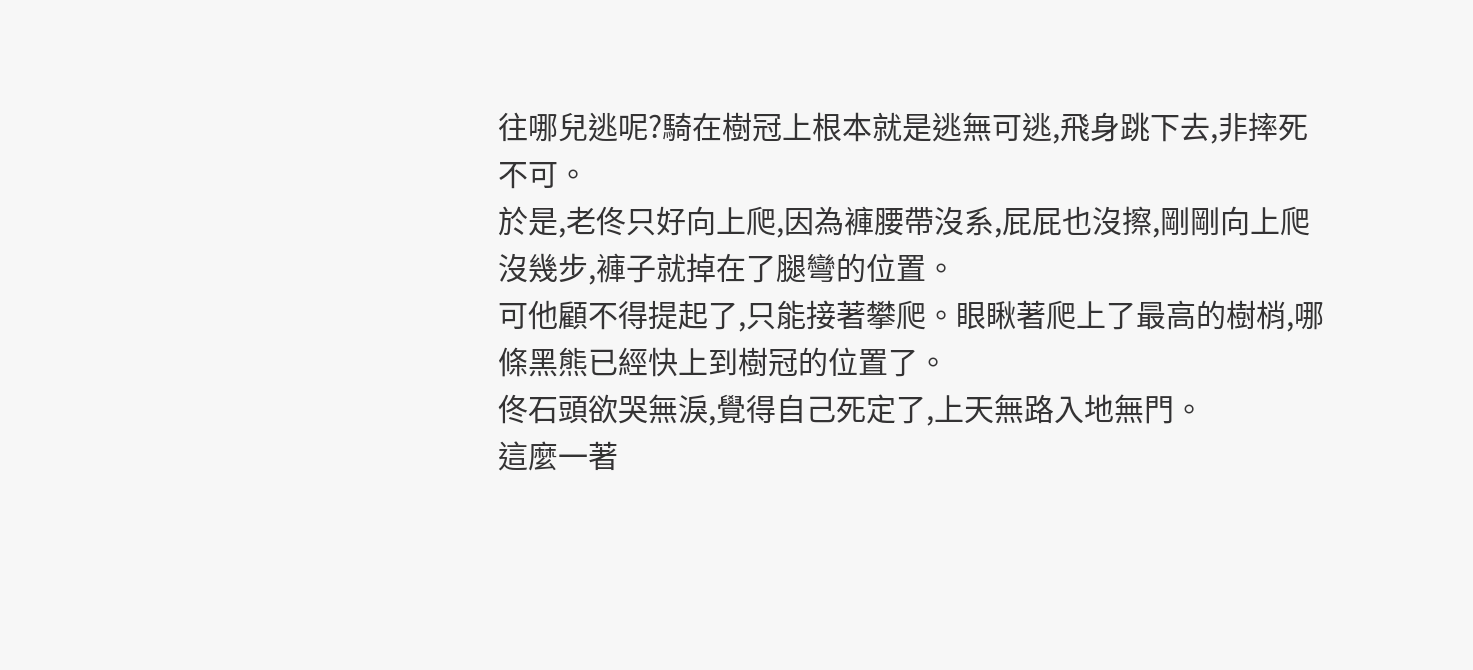往哪兒逃呢?騎在樹冠上根本就是逃無可逃,飛身跳下去,非摔死不可。
於是,老佟只好向上爬,因為褲腰帶沒系,屁屁也沒擦,剛剛向上爬沒幾步,褲子就掉在了腿彎的位置。
可他顧不得提起了,只能接著攀爬。眼瞅著爬上了最高的樹梢,哪條黑熊已經快上到樹冠的位置了。
佟石頭欲哭無淚,覺得自己死定了,上天無路入地無門。
這麼一著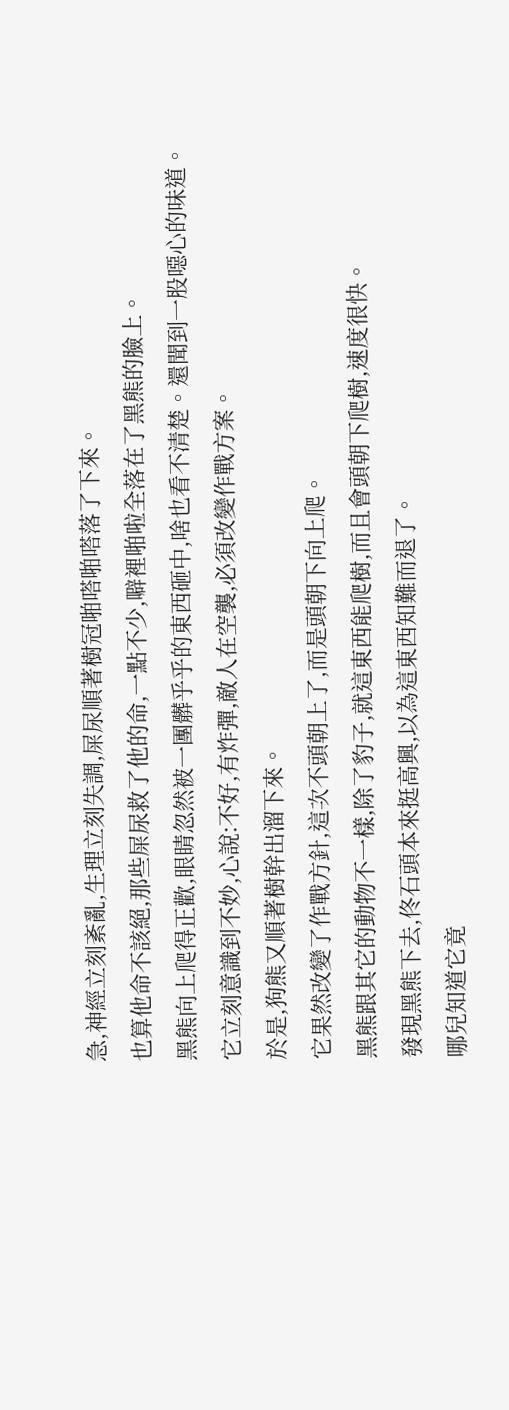急,神經立刻紊亂,生理立刻失調,屎尿順著樹冠啪嗒啪嗒落了下來。
也算他命不該絕,那些屎尿救了他的命,一點不少,噼裡啪啦全落在了黑熊的臉上。
黑熊向上爬得正歡,眼睛忽然被一團髒乎乎的東西砸中,啥也看不清楚。還聞到一股噁心的味道。
它立刻意識到不妙,心說:不好,有炸彈,敵人在空襲,必須改變作戰方案。
於是,狗熊又順著樹幹出溜下來。
它果然改變了作戰方針,這次不頭朝上了,而是頭朝下向上爬。
黑熊跟其它的動物不一樣,除了豹子,就這東西能爬樹,而且會頭朝下爬樹,速度很快。
發現黑熊下去,佟石頭本來挺高興,以為這東西知難而退了。
哪兒知道它竟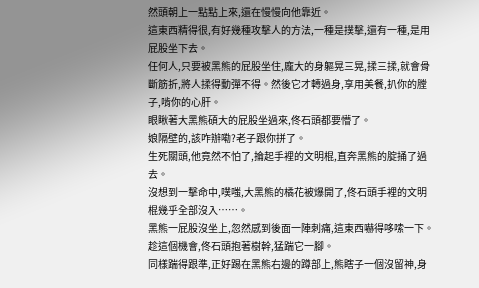然頭朝上一點點上來,還在慢慢向他靠近。
這東西精得很,有好幾種攻擊人的方法,一種是撲擊,還有一種,是用屁股坐下去。
任何人,只要被黑熊的屁股坐住,龐大的身軀晃三晃,揉三揉,就會骨斷筋折,將人揉得動彈不得。然後它才轉過身,享用美餐,扒你的膛子,啃你的心肝。
眼瞅著大黑熊碩大的屁股坐過來,佟石頭都要懵了。
娘隔壁的,該咋辦嘞?老子跟你拼了。
生死關頭,他竟然不怕了,掄起手裡的文明棍,直奔黑熊的腚捅了過去。
沒想到一擊命中,噗嗤,大黑熊的橘花被爆開了,佟石頭手裡的文明棍幾乎全部沒入……。
黑熊一屁股沒坐上,忽然感到後面一陣刺痛,這東西嚇得哆嗦一下。
趁這個機會,佟石頭抱著樹幹,猛踹它一腳。
同樣踹得跟準,正好踢在黑熊右邊的蹲部上,熊瞎子一個沒留神,身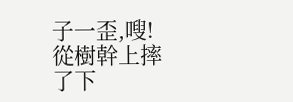子一歪,嗖!從樹幹上摔了下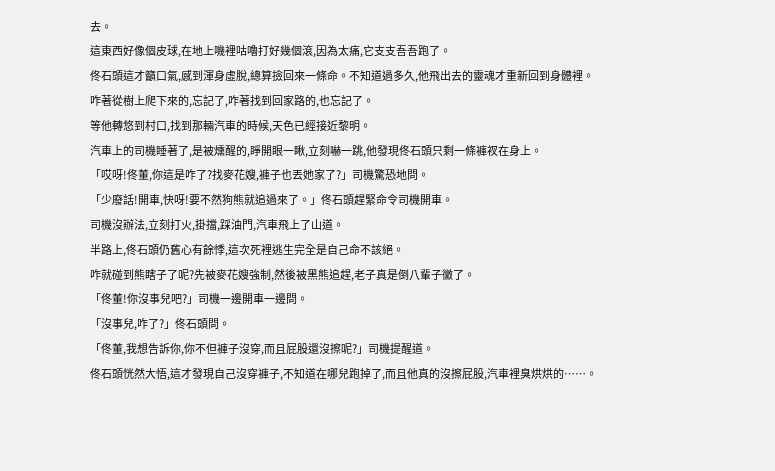去。
這東西好像個皮球,在地上嘰裡咕嚕打好幾個滾,因為太痛,它支支吾吾跑了。
佟石頭這才籲口氣,感到渾身虛脫,總算撿回來一條命。不知道過多久,他飛出去的靈魂才重新回到身體裡。
咋著從樹上爬下來的,忘記了,咋著找到回家路的,也忘記了。
等他轉悠到村口,找到那輛汽車的時候,天色已經接近黎明。
汽車上的司機睡著了,是被燻醒的,睜開眼一瞅,立刻嚇一跳,他發現佟石頭只剩一條褲衩在身上。
「哎呀!佟董,你這是咋了?找麥花嫂,褲子也丟她家了?」司機驚恐地問。
「少廢話!開車,快呀!要不然狗熊就追過來了。」佟石頭趕緊命令司機開車。
司機沒辦法,立刻打火,掛擋,踩油門,汽車飛上了山道。
半路上,佟石頭仍舊心有餘悸,這次死裡逃生完全是自己命不該絕。
咋就碰到熊瞎子了呢?先被麥花嫂強制,然後被黑熊追趕,老子真是倒八輩子黴了。
「佟董!你沒事兒吧?」司機一邊開車一邊問。
「沒事兒,咋了?」佟石頭問。
「佟董,我想告訴你,你不但褲子沒穿,而且屁股還沒擦呢?」司機提醒道。
佟石頭恍然大悟,這才發現自己沒穿褲子,不知道在哪兒跑掉了,而且他真的沒擦屁股,汽車裡臭烘烘的……。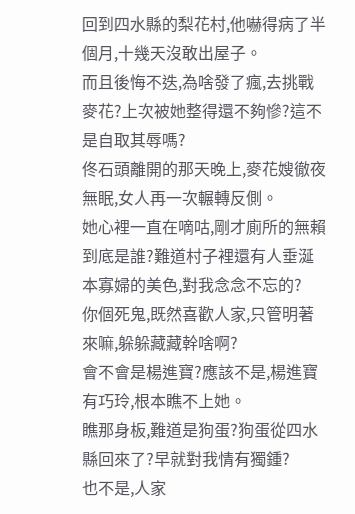回到四水縣的梨花村,他嚇得病了半個月,十幾天沒敢出屋子。
而且後悔不迭,為啥發了瘋,去挑戰麥花?上次被她整得還不夠慘?這不是自取其辱嗎?
佟石頭離開的那天晚上,麥花嫂徹夜無眠,女人再一次輾轉反側。
她心裡一直在嘀咕,剛才廁所的無賴到底是誰?難道村子裡還有人垂涎本寡婦的美色,對我念念不忘的?
你個死鬼,既然喜歡人家,只管明著來嘛,躲躲藏藏幹啥啊?
會不會是楊進寶?應該不是,楊進寶有巧玲,根本瞧不上她。
瞧那身板,難道是狗蛋?狗蛋從四水縣回來了?早就對我情有獨鍾?
也不是,人家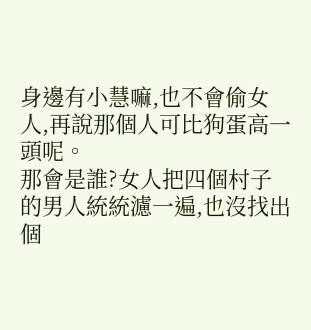身邊有小慧嘛,也不會偷女人,再說那個人可比狗蛋高一頭呢。
那會是誰?女人把四個村子的男人統統濾一遍,也沒找出個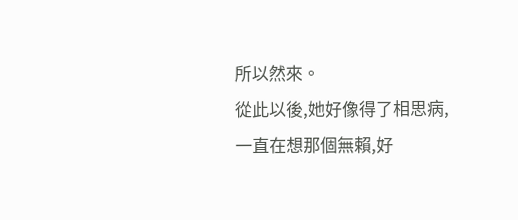所以然來。
從此以後,她好像得了相思病,一直在想那個無賴,好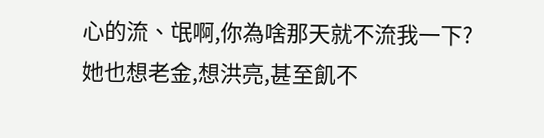心的流、氓啊,你為啥那天就不流我一下?
她也想老金,想洪亮,甚至飢不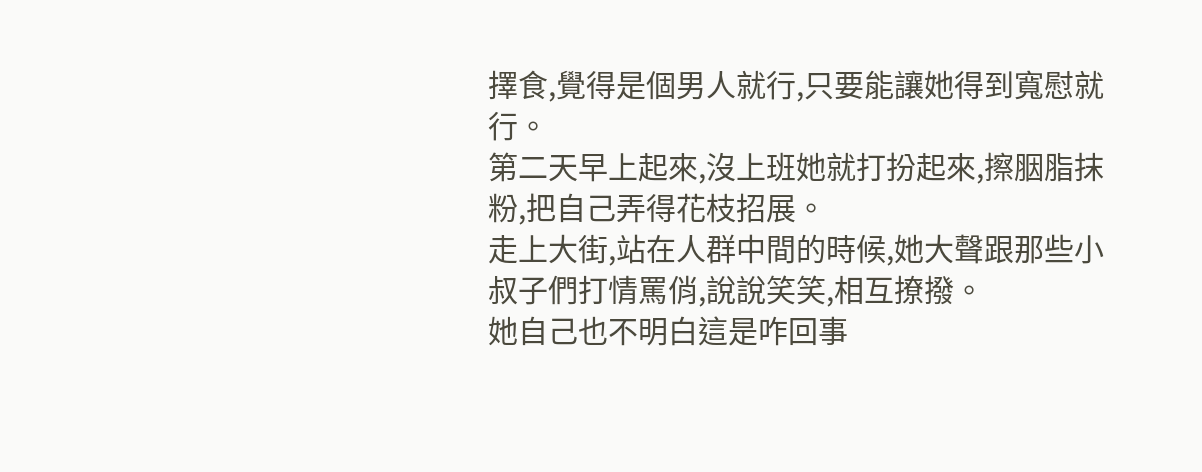擇食,覺得是個男人就行,只要能讓她得到寬慰就行。
第二天早上起來,沒上班她就打扮起來,擦胭脂抹粉,把自己弄得花枝招展。
走上大街,站在人群中間的時候,她大聲跟那些小叔子們打情罵俏,說說笑笑,相互撩撥。
她自己也不明白這是咋回事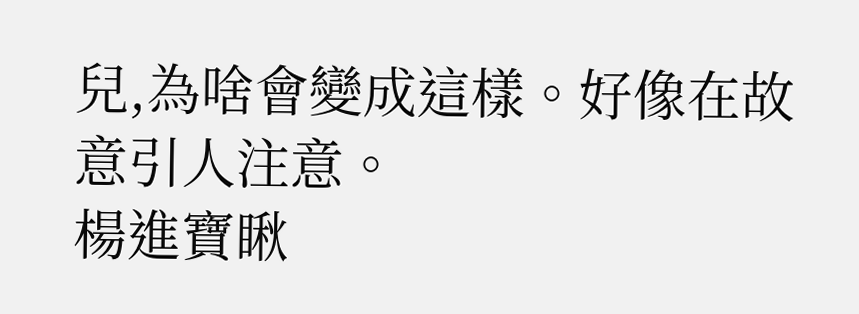兒,為啥會變成這樣。好像在故意引人注意。
楊進寶瞅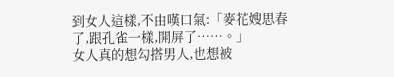到女人這樣,不由嘆口氣:「麥花嫂思春了,跟孔雀一樣,開屏了……。」
女人真的想勾搭男人,也想被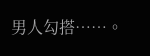男人勾搭……。